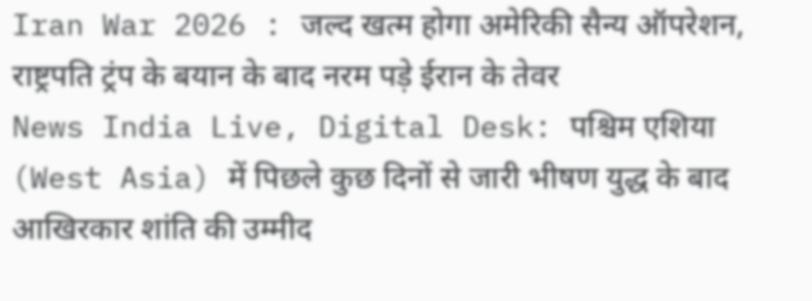Iran War 2026 : जल्द खत्म होगा अमेरिकी सैन्य ऑपरेशन, राष्ट्रपति ट्रंप के बयान के बाद नरम पड़े ईरान के तेवर
News India Live, Digital Desk: पश्चिम एशिया (West Asia) में पिछले कुछ दिनों से जारी भीषण युद्ध के बाद आखिरकार शांति की उम्मीद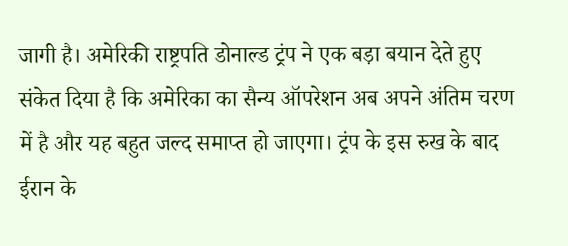जागी है। अमेरिकी राष्ट्रपति डोनाल्ड ट्रंप ने एक बड़ा बयान देते हुए संकेत दिया है कि अमेरिका का सैन्य ऑपरेशन अब अपने अंतिम चरण में है और यह बहुत जल्द समाप्त हो जाएगा। ट्रंप के इस रुख के बाद ईरान के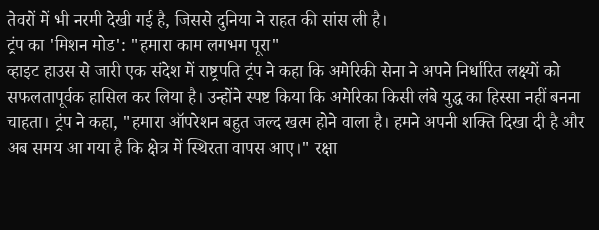तेवरों में भी नरमी देखी गई है, जिससे दुनिया ने राहत की सांस ली है।
ट्रंप का 'मिशन मोड': "हमारा काम लगभग पूरा"
व्हाइट हाउस से जारी एक संदेश में राष्ट्रपति ट्रंप ने कहा कि अमेरिकी सेना ने अपने निर्धारित लक्ष्यों को सफलतापूर्वक हासिल कर लिया है। उन्होंने स्पष्ट किया कि अमेरिका किसी लंबे युद्ध का हिस्सा नहीं बनना चाहता। ट्रंप ने कहा, "हमारा ऑपरेशन बहुत जल्द खत्म होने वाला है। हमने अपनी शक्ति दिखा दी है और अब समय आ गया है कि क्षेत्र में स्थिरता वापस आए।" रक्षा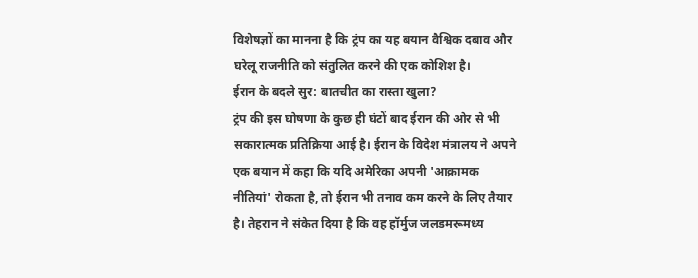विशेषज्ञों का मानना है कि ट्रंप का यह बयान वैश्विक दबाव और घरेलू राजनीति को संतुलित करने की एक कोशिश है।
ईरान के बदले सुर: बातचीत का रास्ता खुला?
ट्रंप की इस घोषणा के कुछ ही घंटों बाद ईरान की ओर से भी सकारात्मक प्रतिक्रिया आई है। ईरान के विदेश मंत्रालय ने अपने एक बयान में कहा कि यदि अमेरिका अपनी 'आक्रामक नीतियां' रोकता है, तो ईरान भी तनाव कम करने के लिए तैयार है। तेहरान ने संकेत दिया है कि वह हॉर्मुज जलडमरूमध्य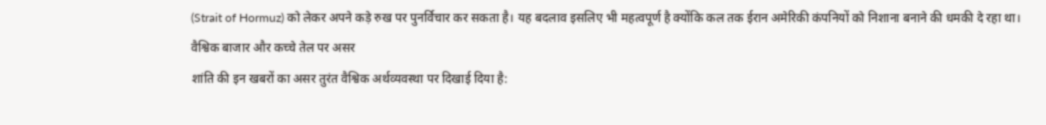(Strait of Hormuz) को लेकर अपने कड़े रुख पर पुनर्विचार कर सकता है। यह बदलाव इसलिए भी महत्वपूर्ण है क्योंकि कल तक ईरान अमेरिकी कंपनियों को निशाना बनाने की धमकी दे रहा था।
वैश्विक बाजार और कच्चे तेल पर असर
शांति की इन खबरों का असर तुरंत वैश्विक अर्थव्यवस्था पर दिखाई दिया है: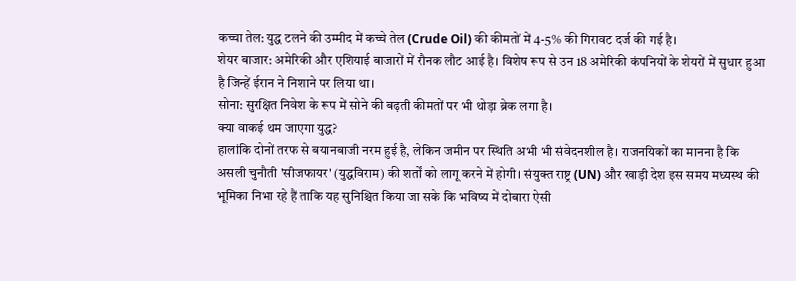कच्चा तेल: युद्ध टलने की उम्मीद में कच्चे तेल (Crude Oil) की कीमतों में 4-5% की गिरावट दर्ज की गई है।
शेयर बाजार: अमेरिकी और एशियाई बाजारों में रौनक लौट आई है। विशेष रूप से उन 18 अमेरिकी कंपनियों के शेयरों में सुधार हुआ है जिन्हें ईरान ने निशाने पर लिया था।
सोना: सुरक्षित निवेश के रूप में सोने की बढ़ती कीमतों पर भी थोड़ा ब्रेक लगा है।
क्या वाकई थम जाएगा युद्ध?
हालांकि दोनों तरफ से बयानबाजी नरम हुई है, लेकिन जमीन पर स्थिति अभी भी संवेदनशील है। राजनयिकों का मानना है कि असली चुनौती 'सीजफायर' (युद्धविराम) की शर्तों को लागू करने में होगी। संयुक्त राष्ट्र (UN) और खाड़ी देश इस समय मध्यस्थ की भूमिका निभा रहे हैं ताकि यह सुनिश्चित किया जा सके कि भविष्य में दोबारा ऐसी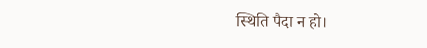स्थिति पैदा न हो।